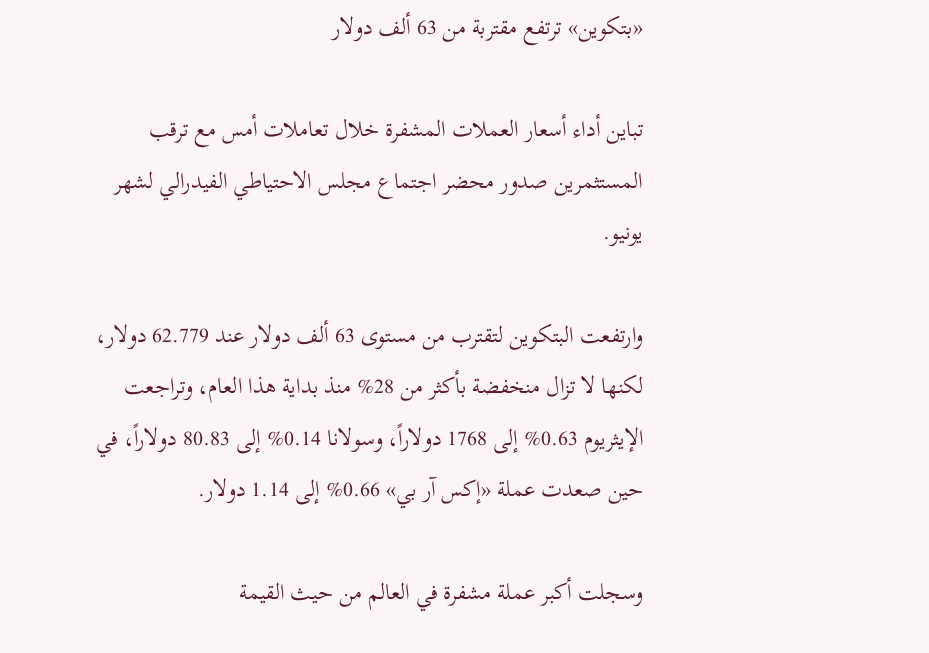«بتكوين» ترتفع مقتربة من 63 ألف دولار

تباين أداء أسعار العملات المشفرة خلال تعاملات أمس مع ترقب المستثمرين صدور محضر اجتماع مجلس الاحتياطي الفيدرالي لشهر يونيو.

وارتفعت البتكوين لتقترب من مستوى 63 ألف دولار عند 62.779 دولار، لكنها لا تزال منخفضة بأكثر من 28% منذ بداية هذا العام، وتراجعت الإيثريوم 0.63% إلى 1768 دولاراً، وسولانا 0.14% إلى 80.83 دولاراً، في حين صعدت عملة «إكس آر بي» 0.66% إلى 1.14 دولار.

وسجلت أكبر عملة مشفرة في العالم من حيث القيمة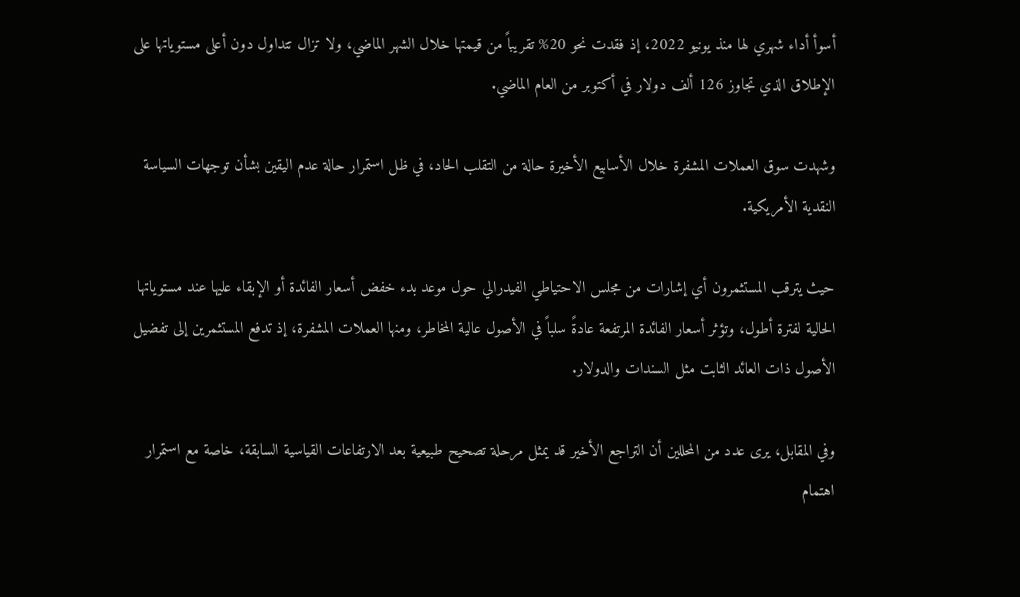أسوأ أداء شهري لها منذ يونيو 2022، إذ فقدت نحو 20% تقريباً من قيمتها خلال الشهر الماضي، ولا تزال تتداول دون أعلى مستوياتها على الإطلاق الذي تجاوز 126 ألف دولار في أكتوبر من العام الماضي.

وشهدت سوق العملات المشفرة خلال الأسابيع الأخيرة حالة من التقلب الحاد، في ظل استمرار حالة عدم اليقين بشأن توجهات السياسة النقدية الأمريكية.

حيث يترقب المستثمرون أي إشارات من مجلس الاحتياطي الفيدرالي حول موعد بدء خفض أسعار الفائدة أو الإبقاء عليها عند مستوياتها الحالية لفترة أطول، وتؤثر أسعار الفائدة المرتفعة عادةً سلباً في الأصول عالية المخاطر، ومنها العملات المشفرة، إذ تدفع المستثمرين إلى تفضيل الأصول ذات العائد الثابت مثل السندات والدولار.

وفي المقابل، يرى عدد من المحللين أن التراجع الأخير قد يمثل مرحلة تصحيح طبيعية بعد الارتفاعات القياسية السابقة، خاصة مع استمرار اهتمام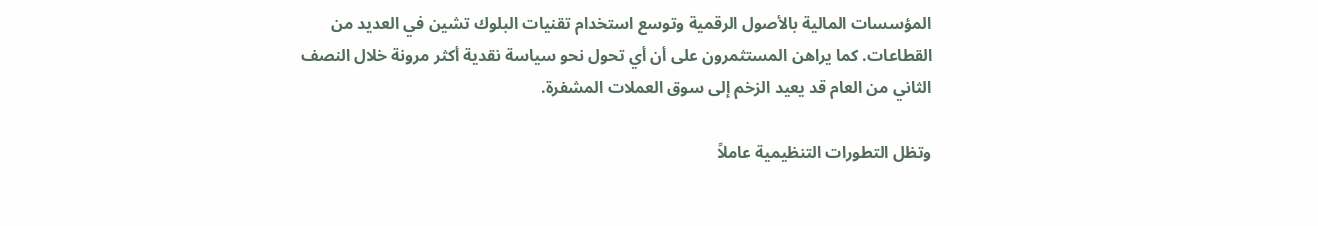المؤسسات المالية بالأصول الرقمية وتوسع استخدام تقنيات البلوك تشين في العديد من القطاعات. كما يراهن المستثمرون على أن أي تحول نحو سياسة نقدية أكثر مرونة خلال النصف الثاني من العام قد يعيد الزخم إلى سوق العملات المشفرة.

وتظل التطورات التنظيمية عاملاً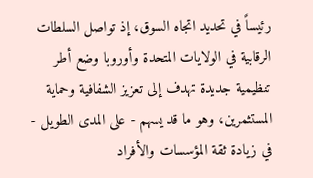رئيساً في تحديد اتجاه السوق، إذ تواصل السلطات الرقابية في الولايات المتحدة وأوروبا وضع أطر تنظيمية جديدة تهدف إلى تعزيز الشفافية وحماية المستثمرين، وهو ما قد يسهم - على المدى الطويل - في زيادة ثقة المؤسسات والأفراد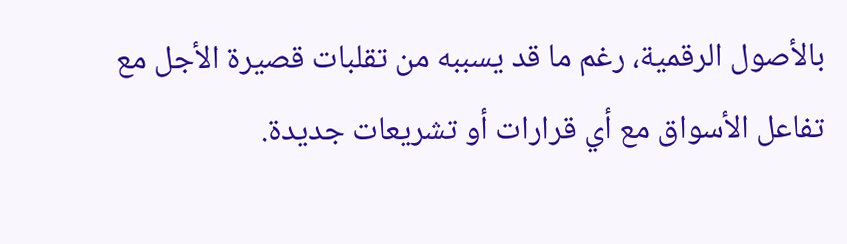بالأصول الرقمية، رغم ما قد يسببه من تقلبات قصيرة الأجل مع تفاعل الأسواق مع أي قرارات أو تشريعات جديدة.